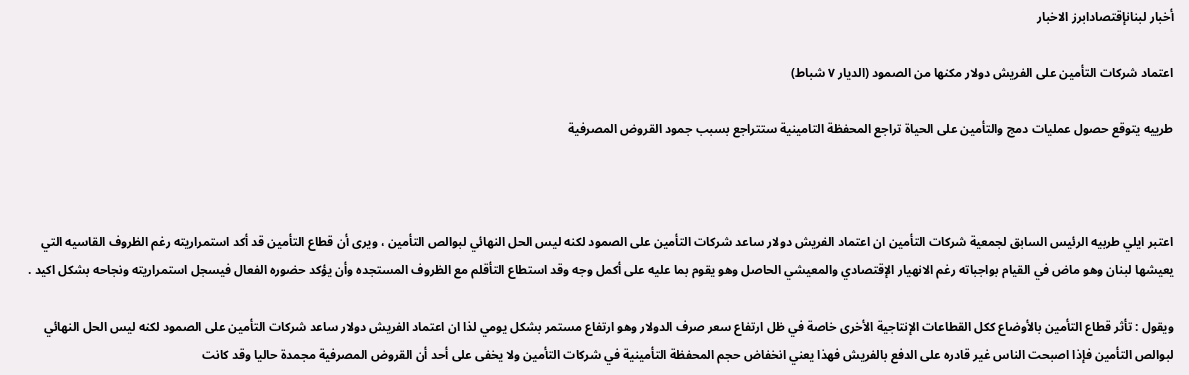أخبار لبنانإقتصادابرز الاخبار

اعتماد شركات التأمين على الفريش دولار مكنها من الصمود (الديار ٧ شباط)

طرييه يتوقع حصول عمليات دمج والتأمين على الحياة تراجع المحفظة التامينية ستتراجع بسبب جمود القروض المصرفية



اعتبر ايلي طربيه الرئيس السابق لجمعية شركات التأمين ان اعتماد الفريش دولار ساعد شركات التأمين على الصمود لكنه ليس الحل النهائي لبوالص التأمين ، ويرى أن قطاع التأمين قد أكد استمراريته رغم الظروف القاسيه التي يعيشها لبنان وهو ماض في القيام بواجباته رغم الانهيار الإقتصادي والمعيشي الحاصل وهو يقوم بما عليه على أكمل وجه وقد استطاع التأقلم مع الظروف المستجده وأن يؤكد حضوره الفعال فيسجل استمراريته ونجاحه بشكل اكيد .

ويقول : تأثر قطاع التأمين بالأوضاع ككل القطاعات الإنتاجية الأخرى خاصة في ظل ارتفاع سعر صرف الدولار وهو ارتفاع مستمر بشكل يومي لذا ان اعتماد الفريش دولار ساعد شركات التأمين على الصمود لكنه ليس الحل النهائي لبوالص التأمين فإذا اصبحت الناس غير قادره على الدفع بالفريش فهذا يعني انخفاض حجم المحفظة التأمينية في شركات التأمين ولا يخفى على أحد أن القروض المصرفية مجمدة حاليا وقد كانت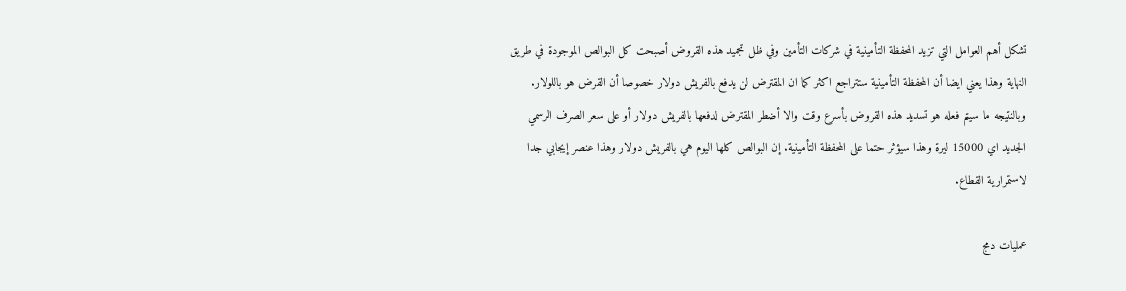تشكل أهم العوامل التي تزيد المحفظة التأمينية في شركات التأمين وفي ظل تجميد هذه القروض أصبحت كل البوالص الموجودة في طريق النهاية وهذا يعني ايضا أن المحفظة التأمينية ستتراجع اكثر كما ان المقترض لن يدفع بالفريش دولار خصوصا أن القرض هو باللولار. وبالنتيجه ما سيتم فعله هو تسديد هذه القروض بأسرع وقت والا أضطر المقترض لدفعها بالفريش دولار أو على سعر الصرف الرسمي الجديد اي 15000 ليرة وهذا سيؤثر حتما على المحفظة التأمينية. إن البوالص كلها اليوم هي بالفريش دولار وهذا عنصر إيجابي جدا لاستمرارية القطاع.

عمليات دمج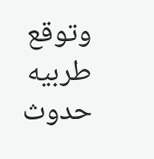وتوقع طربيه حدوث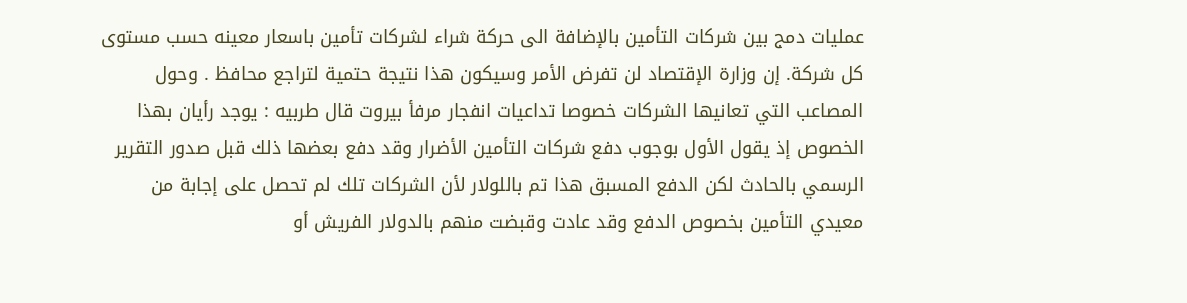عمليات دمج بين شركات التأمين بالإضافة الى حركة شراء لشركات تأمين باسعار معينه حسب مستوى كل شركة. إن وزارة الإقتصاد لن تفرض الأمر وسيكون هذا نتيجة حتمية لتراجع محافظ . وحول المصاعب التي تعانيها الشركات خصوصا تداعيات انفجار مرفأ بيروت قال طربيه : يوجد رأيان بهذا الخصوص إذ يقول الأول بوجوب دفع شركات التأمين الأضرار وقد دفع بعضها ذلك قبل صدور التقرير الرسمي بالحادث لكن الدفع المسبق هذا تم باللولار لأن الشركات تلك لم تحصل على إجابة من معيدي التأمين بخصوص الدفع وقد عادت وقبضت منهم بالدولار الفريش أو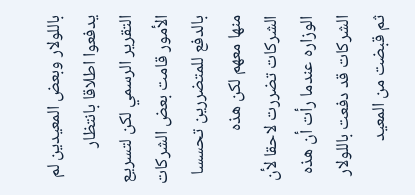باللولار وبعض المعيدين لم يدفعوا اطلاقا بانتظار التقرير الرسمي لكن لتسريع الأمور قامت بعض الشركات بالدفع للمتضررين تحسسا منها معهم لكن هذه الشركات تضررت لاحقا لأن الوزاره عندما رأت أن هذه الشركات قد دفعت باللولار ثم قبضت من المعيد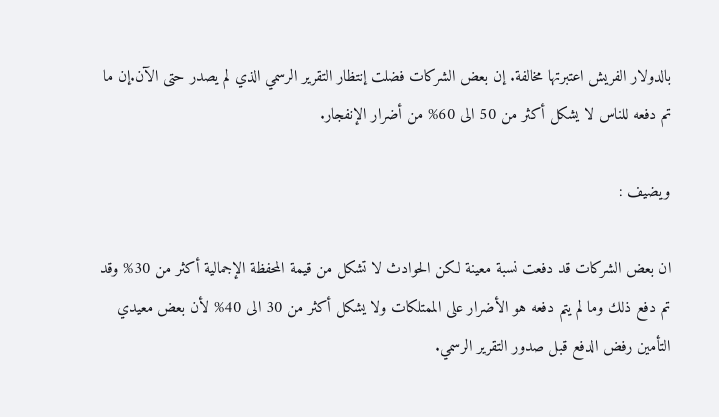بالدولار الفريش اعتبرتها مخالفة. إن بعض الشركات فضلت إنتظار التقرير الرسمي الذي لم يصدر حتى الآن.إن ما تم دفعه للناس لا يشكل أكثر من 50 الى 60% من أضرار الإنفجار.

ويضيف :

ان بعض الشركات قد دفعت نسبة معينة لكن الحوادث لا تشكل من قيمة المحفظة الإجمالية أكثر من 30% وقد تم دفع ذلك وما لم يتم دفعه هو الأضرار على الممتلكات ولا يشكل أكثر من 30 الى 40% لأن بعض معيدي التأمين رفض الدفع قبل صدور التقرير الرسمي.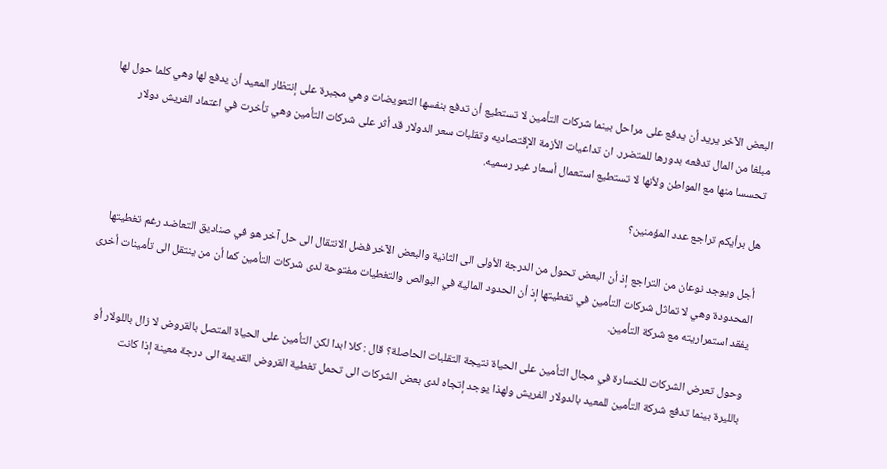البعض الآخر يريد أن يدفع على مراحل بينما شركات التأمين لا تستطيع أن تدفع بنفسها التعويضات وهي مجبرة على إنتظار المعيد أن يدفع لها وهي كلما حول لها مبلغا من المال تدفعه بدورها للمتضرر. ان تداعيات الأزمة الإقتصاديه وتقلبات سعر الدولار قد أثر على شركات التأمين وهي تأخرت في اعتماد الفريش دولار تحسسا منها مع المواطن ولأنها لا تستطيع استعمال أسعار غير رسميه.

هل برأيكم تراجع عدد المؤمنين؟

أجل ويوجد نوعان من التراجع إذ أن البعض تحول من الدرجة الأولى الى الثانية والبعض الآخر فضل الانتقال الى حل آخر هو في صناديق التعاضد رغم تغطيتها المحدودة وهي لا تماثل شركات التأمين في تغطيتها إذ أن الحدود المالية في البوالص والتغطيات مفتوحة لدى شركات التأمين كما أن من ينتقل الى تأمينات أخرى يفقد استمراريته مع شركة التأمين.

وحول تعرض الشركات للخسارة في مجال التأمين على الحياة نتيجة التقلبات الحاصلة؟ قال : كلا ابدا لكن التأمين على الحياة المتصل بالقروض لا زال باللولار أو بالليرة بينما تدفع شركة التأمين للمعيد بالدولار الفريش ولهذا يوجد إتجاه لدى بعض الشركات الى تحمل تغطية القروض القديمة الى درجة معينة إذا كانت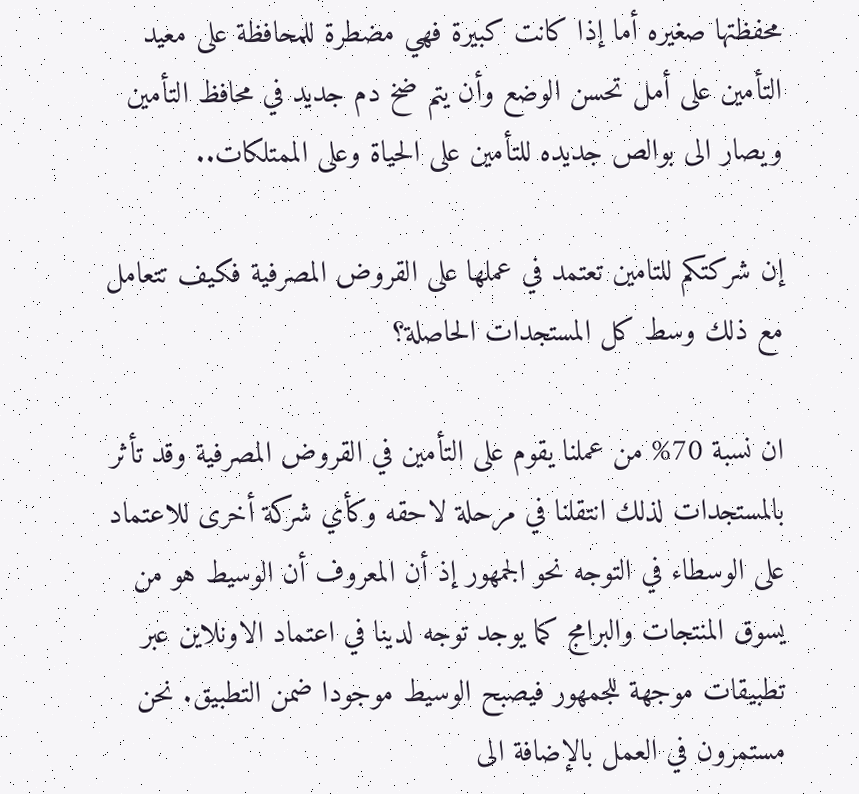محفظتها صغيره أما إذا كانت كبيرة فهي مضطرة للمحافظة على معيد التأمين على أمل تحسن الوضع وأن يتم ضخ دم جديد في محافظ التأمين ويصار الى بوالص جديده للتأمين على الحياة وعلى الممتلكات..

إن شركتكم للتامين تعتمد في عملها على القروض المصرفية فكيف تتعامل مع ذلك وسط كل المستجدات الحاصلة؟

ان نسبة 70% من عملنا يقوم على التأمين في القروض المصرفية وقد تأثر بالمستجدات لذلك انتقلنا في مرحلة لاحقه وكأي شركة أخرى للاعتماد على الوسطاء في التوجه نحو الجمهور إذ أن المعروف أن الوسيط هو من يسوق المنتجات والبرامج كما يوجد توجه لدينا في اعتماد الاونلاين عبر تطبيقات موجهة للجمهور فيصبح الوسيط موجودا ضمن التطبيق. نحن مستمرون في العمل بالإضافة الى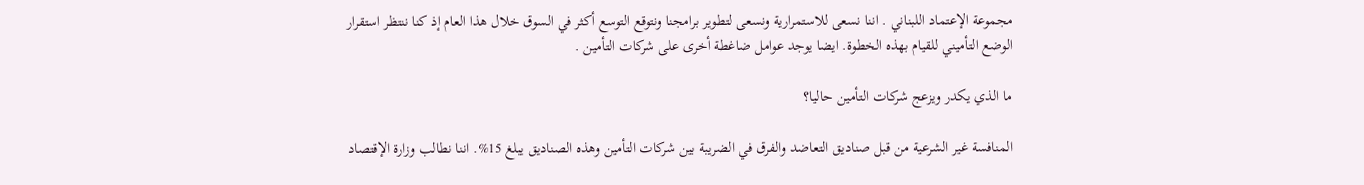مجموعة الإعتماد اللبناني . اننا نسعى للاستمرارية ونسعى لتطوير برامجنا ونتوقع التوسع أكثر في السوق خلال هذا العام إذ كنا ننتظر استقرار الوضع التأميني للقيام بهذه الخطوة. ايضا يوجد عوامل ضاغطة أخرى على شركات التأمين .

ما الذي يكدر ويزعج شركات التأمين حاليا؟

المنافسة غير الشرعية من قبل صناديق التعاضد والفرق في الضريبة بين شركات التأمين وهذه الصناديق يبلغ 15%. اننا نطالب وزارة الإقتصاد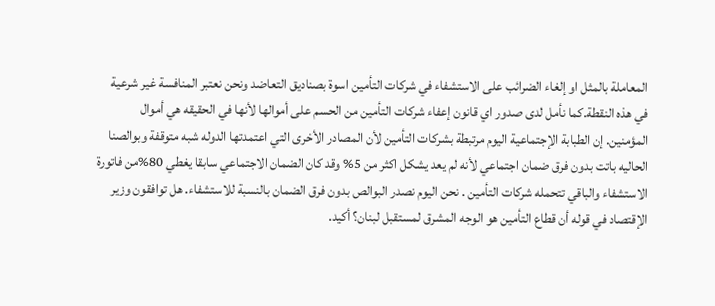المعاملة بالمثل او إلغاء الضرائب على الاستشفاء في شركات التأمين اسوة بصناديق التعاضد ونحن نعتبر المنافسة غير شرعية في هذه النقطة.كما نأمل لدى صدور اي قانون إعفاء شركات التأمين من الحسم على أموالها لأنها في الحقيقه هي أموال المؤمنين. إن الطبابة الإجتماعية اليوم مرتبطة بشركات التأمين لأن المصادر الأخرى التي اعتمدتها الدوله شبه متوقفة وبوالصنا الحاليه باتت بدون فرق ضمان اجتماعي لأنه لم يعد يشكل اكثر من 5% وقد كان الضمان الاجتماعي سابقا يغطي 80%من فاتورة الاستشفاء والباقي تتحمله شركات التأمين . نحن اليوم نصدر البوالص بدون فرق الضمان بالنسبة للاستشفاء. هل توافقون وزير الإقتصاد في قوله أن قطاع التأمين هو الوجه المشرق لمستقبل لبنان؟ أكيد.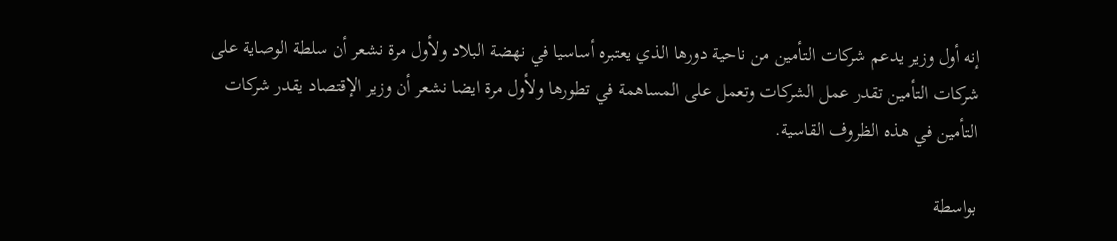إنه أول وزير يدعم شركات التأمين من ناحية دورها الذي يعتبره أساسيا في نهضة البلاد ولأول مرة نشعر أن سلطة الوصاية على شركات التأمين تقدر عمل الشركات وتعمل على المساهمة في تطورها ولأول مرة ايضا نشعر أن وزير الإقتصاد يقدر شركات التأمين في هذه الظروف القاسية.

بواسطة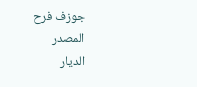جوزف فرح
المصدر
الديار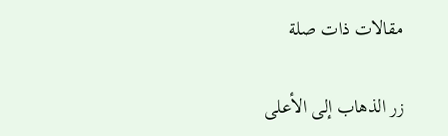مقالات ذات صلة

زر الذهاب إلى الأعلى